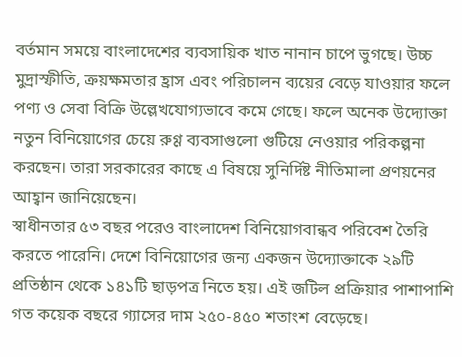বর্তমান সময়ে বাংলাদেশের ব্যবসায়িক খাত নানান চাপে ভুগছে। উচ্চ মুদ্রাস্ফীতি, ক্রয়ক্ষমতার হ্রাস এবং পরিচালন ব্যয়ের বেড়ে যাওয়ার ফলে পণ্য ও সেবা বিক্রি উল্লেখযোগ্যভাবে কমে গেছে। ফলে অনেক উদ্যোক্তা নতুন বিনিয়োগের চেয়ে রুগ্ণ ব্যবসাগুলো গুটিয়ে নেওয়ার পরিকল্পনা করছেন। তারা সরকারের কাছে এ বিষয়ে সুনির্দিষ্ট নীতিমালা প্রণয়নের আহ্বান জানিয়েছেন।
স্বাধীনতার ৫৩ বছর পরেও বাংলাদেশ বিনিয়োগবান্ধব পরিবেশ তৈরি করতে পারেনি। দেশে বিনিয়োগের জন্য একজন উদ্যোক্তাকে ২৯টি প্রতিষ্ঠান থেকে ১৪১টি ছাড়পত্র নিতে হয়। এই জটিল প্রক্রিয়ার পাশাপাশি গত কয়েক বছরে গ্যাসের দাম ২৫০-৪৫০ শতাংশ বেড়েছে।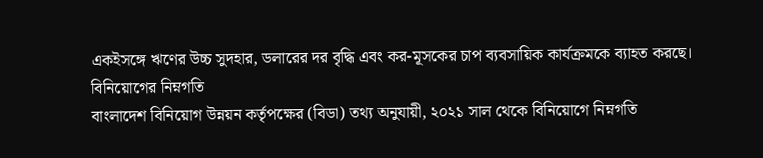একইসঙ্গে ঋণের উচ্চ সুদহার, ডলারের দর বৃদ্ধি এবং কর-মূসকের চাপ ব্যবসায়িক কার্যক্রমকে ব্যাহত করছে।
বিনিয়োগের নিম্নগতি
বাংলাদেশ বিনিয়োগ উন্নয়ন কর্তৃপক্ষের (বিডা) তথ্য অনুযায়ী, ২০২১ সাল থেকে বিনিয়োগে নিম্নগতি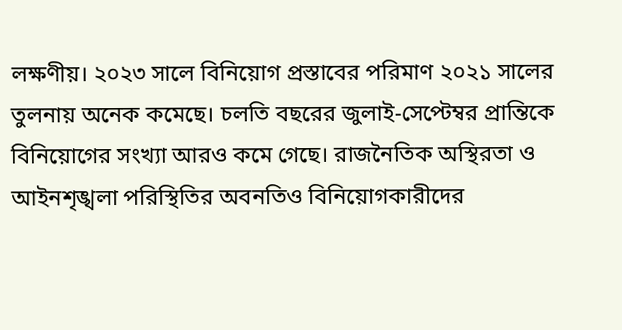লক্ষণীয়। ২০২৩ সালে বিনিয়োগ প্রস্তাবের পরিমাণ ২০২১ সালের তুলনায় অনেক কমেছে। চলতি বছরের জুলাই-সেপ্টেম্বর প্রান্তিকে বিনিয়োগের সংখ্যা আরও কমে গেছে। রাজনৈতিক অস্থিরতা ও আইনশৃঙ্খলা পরিস্থিতির অবনতিও বিনিয়োগকারীদের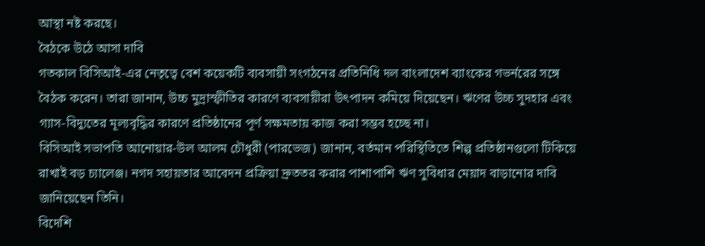আস্থা নষ্ট করছে।
বৈঠকে উঠে আসা দাবি
গতকাল বিসিআই-এর নেতৃত্বে বেশ কয়েকটি ব্যবসায়ী সংগঠনের প্রতিনিধি দল বাংলাদেশ ব্যাংকের গভর্নরের সঙ্গে বৈঠক করেন। তারা জানান, উচ্চ মুদ্রাস্ফীতির কারণে ব্যবসায়ীরা উৎপাদন কমিয়ে দিয়েছেন। ঋণের উচ্চ সুদহার এবং গ্যাস-বিদ্যুতের মূল্যবৃদ্ধির কারণে প্রতিষ্ঠানের পূর্ণ সক্ষমতায় কাজ করা সম্ভব হচ্ছে না।
বিসিআই সভাপতি আনোয়ার-উল আলম চৌধুরী (পারভেজ) জানান, বর্তমান পরিস্থিতিতে শিল্প প্রতিষ্ঠানগুলো টিকিয়ে রাখাই বড় চ্যালেঞ্জ। নগদ সহায়তার আবেদন প্রক্রিয়া দ্রুততর করার পাশাপাশি ঋণ সুবিধার মেয়াদ বাড়ানোর দাবি জানিয়েছেন তিনি।
বিদেশি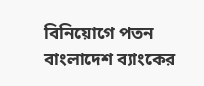বিনিয়োগে পতন
বাংলাদেশ ব্যাংকের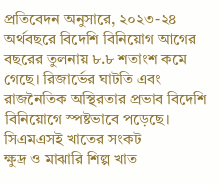প্রতিবেদন অনুসারে, ২০২৩-২৪ অর্থবছরে বিদেশি বিনিয়োগ আগের বছরের তুলনায় ৮.৮ শতাংশ কমে গেছে। রিজার্ভের ঘাটতি এবং রাজনৈতিক অস্থিরতার প্রভাব বিদেশি বিনিয়োগে স্পষ্টভাবে পড়েছে।
সিএমএসই খাতের সংকট
ক্ষুদ্র ও মাঝারি শিল্প খাত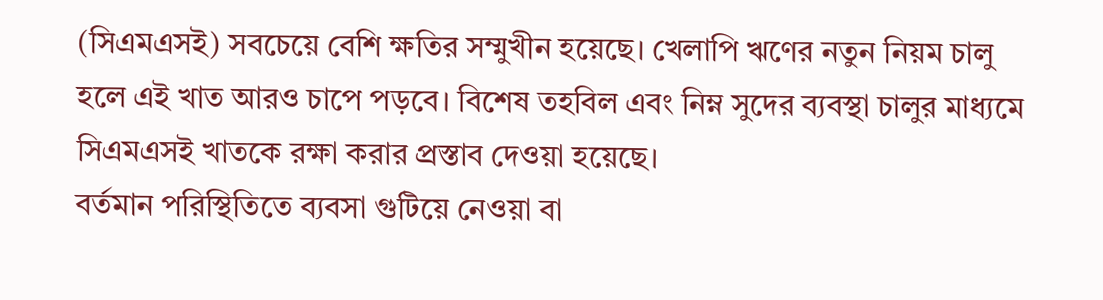(সিএমএসই) সবচেয়ে বেশি ক্ষতির সম্মুখীন হয়েছে। খেলাপি ঋণের নতুন নিয়ম চালু হলে এই খাত আরও চাপে পড়বে। বিশেষ তহবিল এবং নিম্ন সুদের ব্যবস্থা চালুর মাধ্যমে সিএমএসই খাতকে রক্ষা করার প্রস্তাব দেওয়া হয়েছে।
বর্তমান পরিস্থিতিতে ব্যবসা গুটিয়ে নেওয়া বা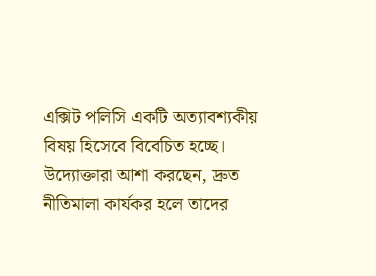এক্সিট পলিসি একটি অত্যাবশ্যকীয় বিষয় হিসেবে বিবেচিত হচ্ছে। উদ্যোক্তারা আশা করছেন, দ্রুত নীতিমালা কার্যকর হলে তাদের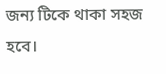জন্য টিকে থাকা সহজ হবে।